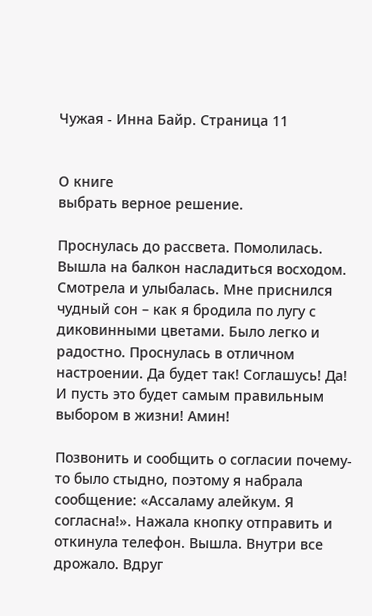Чужая - Инна Байр. Страница 11


О книге
выбрать верное решение.

Проснулась до рассвета. Помолилась. Вышла на балкон насладиться восходом. Смотрела и улыбалась. Мне приснился чудный сон – как я бродила по лугу с диковинными цветами. Было легко и радостно. Проснулась в отличном настроении. Да будет так! Соглашусь! Да! И пусть это будет самым правильным выбором в жизни! Амин!

Позвонить и сообщить о согласии почему-то было стыдно, поэтому я набрала сообщение: «Ассаламу алейкум. Я согласна!». Нажала кнопку отправить и откинула телефон. Вышла. Внутри все дрожало. Вдруг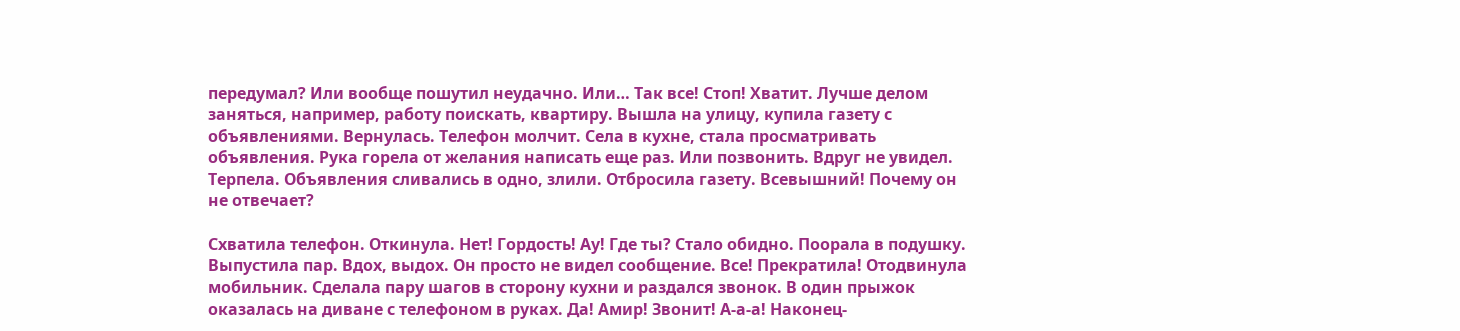передумал? Или вообще пошутил неудачно. Или… Так все! Стоп! Хватит. Лучше делом заняться, например, работу поискать, квартиру. Вышла на улицу, купила газету с объявлениями. Вернулась. Телефон молчит. Села в кухне, стала просматривать объявления. Рука горела от желания написать еще раз. Или позвонить. Вдруг не увидел. Терпела. Объявления сливались в одно, злили. Отбросила газету. Всевышний! Почему он не отвечает?

Схватила телефон. Откинула. Нет! Гордость! Ау! Где ты? Стало обидно. Поорала в подушку. Выпустила пар. Вдох, выдох. Он просто не видел сообщение. Все! Прекратила! Отодвинула мобильник. Сделала пару шагов в сторону кухни и раздался звонок. В один прыжок оказалась на диване с телефоном в руках. Да! Амир! Звонит! А-а-а! Наконец-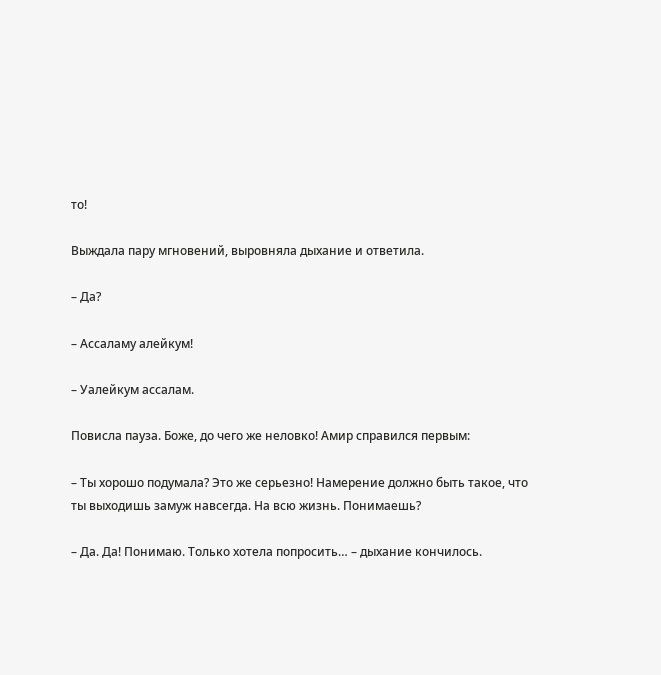то!

Выждала пару мгновений, выровняла дыхание и ответила.

– Да?

– Ассаламу алейкум!

– Уалейкум ассалам.

Повисла пауза. Боже, до чего же неловко! Амир справился первым:

– Ты хорошо подумала? Это же серьезно! Намерение должно быть такое, что ты выходишь замуж навсегда. На всю жизнь. Понимаешь?

– Да. Да! Понимаю. Только хотела попросить… – дыхание кончилось.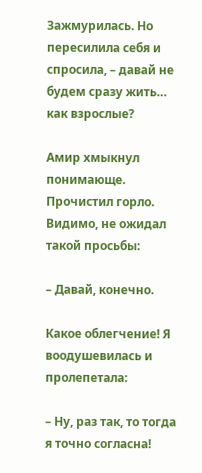Зажмурилась. Но пересилила себя и спросила, – давай не будем сразу жить… как взрослые?

Амир хмыкнул понимающе. Прочистил горло. Видимо, не ожидал такой просьбы:

– Давай, конечно.

Какое облегчение! Я воодушевилась и пролепетала:

– Ну, раз так, то тогда я точно согласна!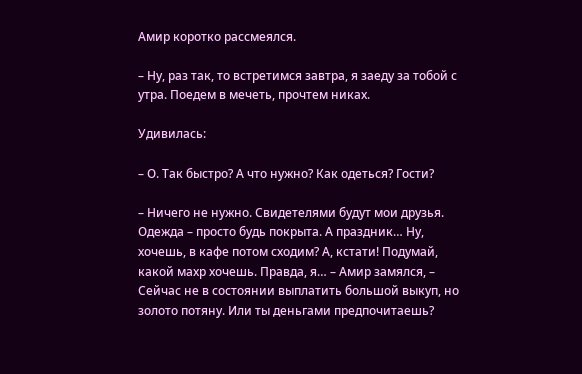Амир коротко рассмеялся.

– Ну, раз так, то встретимся завтра, я заеду за тобой с утра. Поедем в мечеть, прочтем никах.

Удивилась:

– О. Так быстро? А что нужно? Как одеться? Гости?

– Ничего не нужно. Свидетелями будут мои друзья. Одежда – просто будь покрыта. А праздник… Ну, хочешь, в кафе потом сходим? А, кстати! Подумай, какой махр хочешь. Правда, я… – Амир замялся, – Сейчас не в состоянии выплатить большой выкуп, но золото потяну. Или ты деньгами предпочитаешь?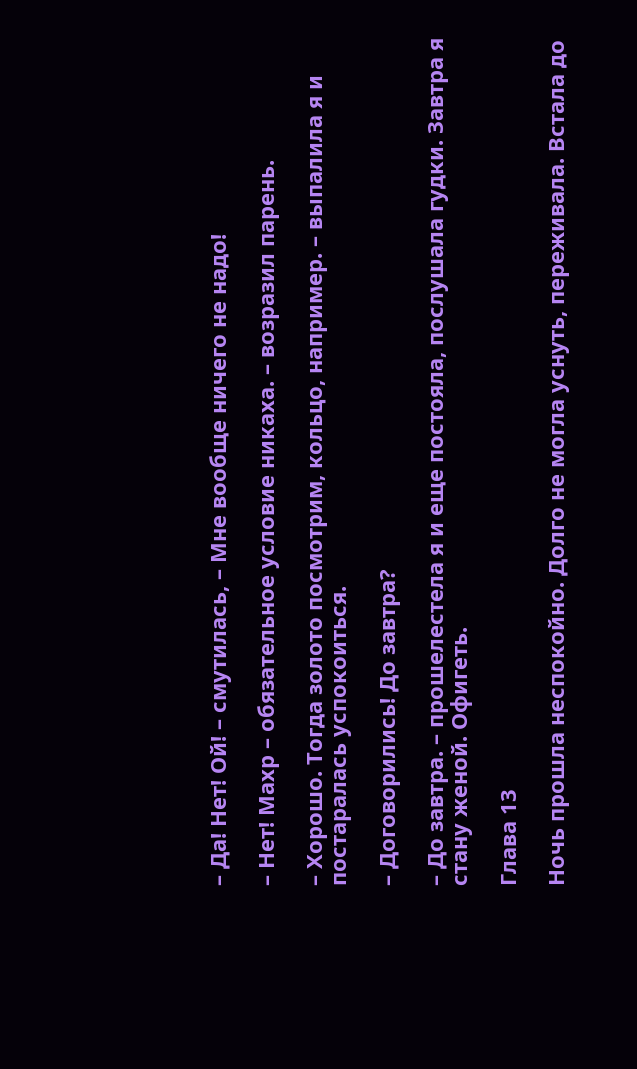– Да! Нет! Ой! – смутилась, – Мне вообще ничего не надо!

– Нет! Махр – обязательное условие никаха. – возразил парень.

– Хорошо. Тогда золото посмотрим, кольцо, например. – выпалила я и постаралась успокоиться.

– Договорились! До завтра?

– До завтра. – прошелестела я и еще постояла, послушала гудки. Завтра я стану женой. Офигеть.

Глава 13

Ночь прошла неспокойно. Долго не могла уснуть, переживала. Встала до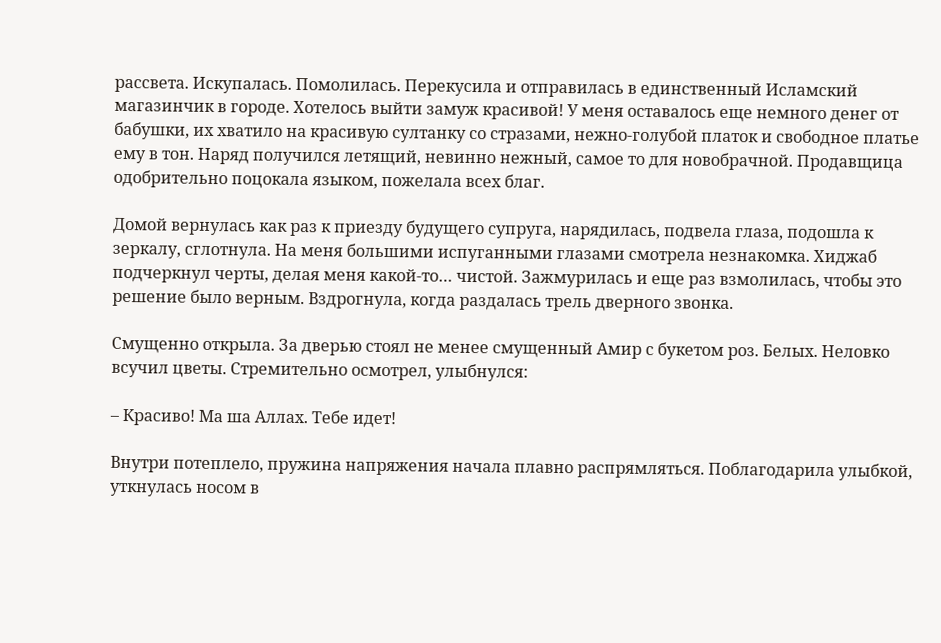рассвета. Искупалась. Помолилась. Перекусила и отправилась в единственный Исламский магазинчик в городе. Хотелось выйти замуж красивой! У меня оставалось еще немного денег от бабушки, их хватило на красивую султанку со стразами, нежно-голубой платок и свободное платье ему в тон. Наряд получился летящий, невинно нежный, самое то для новобрачной. Продавщица одобрительно поцокала языком, пожелала всех благ.

Домой вернулась как раз к приезду будущего супруга, нарядилась, подвела глаза, подошла к зеркалу, сглотнула. На меня большими испуганными глазами смотрела незнакомка. Хиджаб подчеркнул черты, делая меня какой-то… чистой. Зажмурилась и еще раз взмолилась, чтобы это решение было верным. Вздрогнула, когда раздалась трель дверного звонка.

Смущенно открыла. За дверью стоял не менее смущенный Амир с букетом роз. Белых. Неловко всучил цветы. Стремительно осмотрел, улыбнулся:

– Красиво! Ма ша Аллах. Тебе идет!

Внутри потеплело, пружина напряжения начала плавно распрямляться. Поблагодарила улыбкой, уткнулась носом в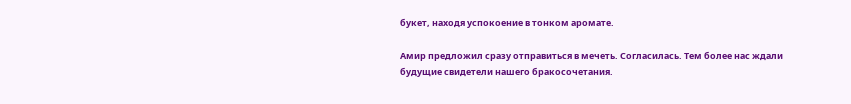букет, находя успокоение в тонком аромате.

Амир предложил сразу отправиться в мечеть. Согласилась. Тем более нас ждали будущие свидетели нашего бракосочетания.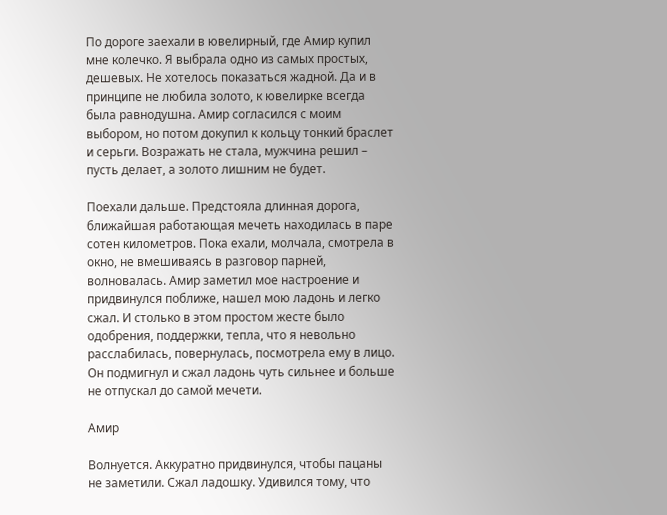По дороге заехали в ювелирный, где Амир купил мне колечко. Я выбрала одно из самых простых, дешевых. Не хотелось показаться жадной. Да и в принципе не любила золото, к ювелирке всегда была равнодушна. Амир согласился с моим выбором, но потом докупил к кольцу тонкий браслет и серьги. Возражать не стала, мужчина решил – пусть делает, а золото лишним не будет.

Поехали дальше. Предстояла длинная дорога, ближайшая работающая мечеть находилась в паре сотен километров. Пока ехали, молчала, смотрела в окно, не вмешиваясь в разговор парней, волновалась. Амир заметил мое настроение и придвинулся поближе, нашел мою ладонь и легко сжал. И столько в этом простом жесте было одобрения, поддержки, тепла, что я невольно расслабилась, повернулась, посмотрела ему в лицо. Он подмигнул и сжал ладонь чуть сильнее и больше не отпускал до самой мечети.

Амир

Волнуется. Аккуратно придвинулся, чтобы пацаны не заметили. Сжал ладошку. Удивился тому, что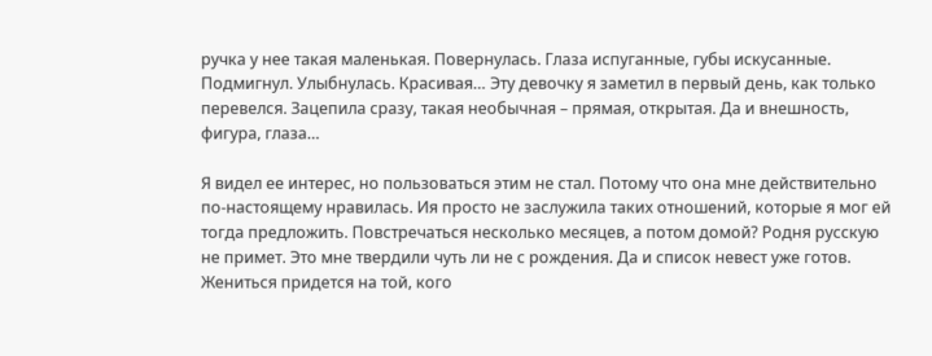ручка у нее такая маленькая. Повернулась. Глаза испуганные, губы искусанные. Подмигнул. Улыбнулась. Красивая… Эту девочку я заметил в первый день, как только перевелся. Зацепила сразу, такая необычная – прямая, открытая. Да и внешность, фигура, глаза…

Я видел ее интерес, но пользоваться этим не стал. Потому что она мне действительно по-настоящему нравилась. Ия просто не заслужила таких отношений, которые я мог ей тогда предложить. Повстречаться несколько месяцев, а потом домой? Родня русскую не примет. Это мне твердили чуть ли не с рождения. Да и список невест уже готов. Жениться придется на той, кого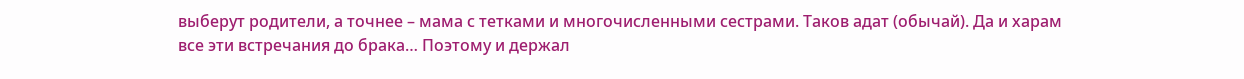выберут родители, а точнее – мама с тетками и многочисленными сестрами. Таков адат (обычай). Да и харам все эти встречания до брака… Поэтому и держал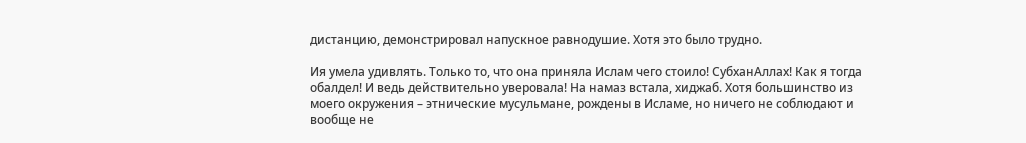дистанцию, демонстрировал напускное равнодушие. Хотя это было трудно.

Ия умела удивлять. Только то, что она приняла Ислам чего стоило! СубханАллах! Как я тогда обалдел! И ведь действительно уверовала! На намаз встала, хиджаб. Хотя большинство из моего окружения – этнические мусульмане, рождены в Исламе, но ничего не соблюдают и вообще не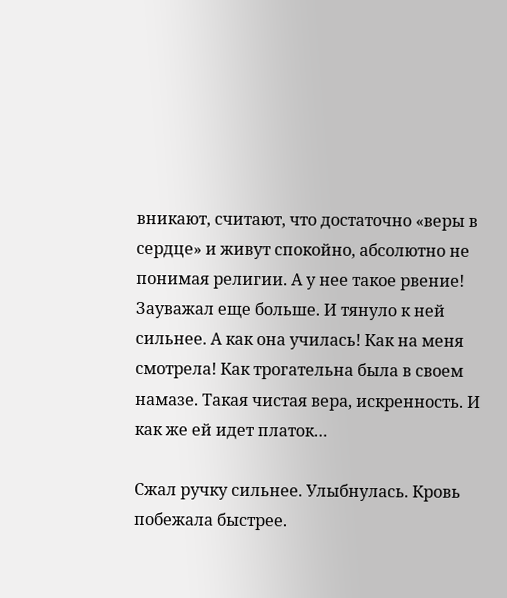вникают, считают, что достаточно «веры в сердце» и живут спокойно, абсолютно не понимая религии. А у нее такое рвение! Зауважал еще больше. И тянуло к ней сильнее. А как она училась! Как на меня смотрела! Как трогательна была в своем намазе. Такая чистая вера, искренность. И как же ей идет платок…

Сжал ручку сильнее. Улыбнулась. Кровь побежала быстрее.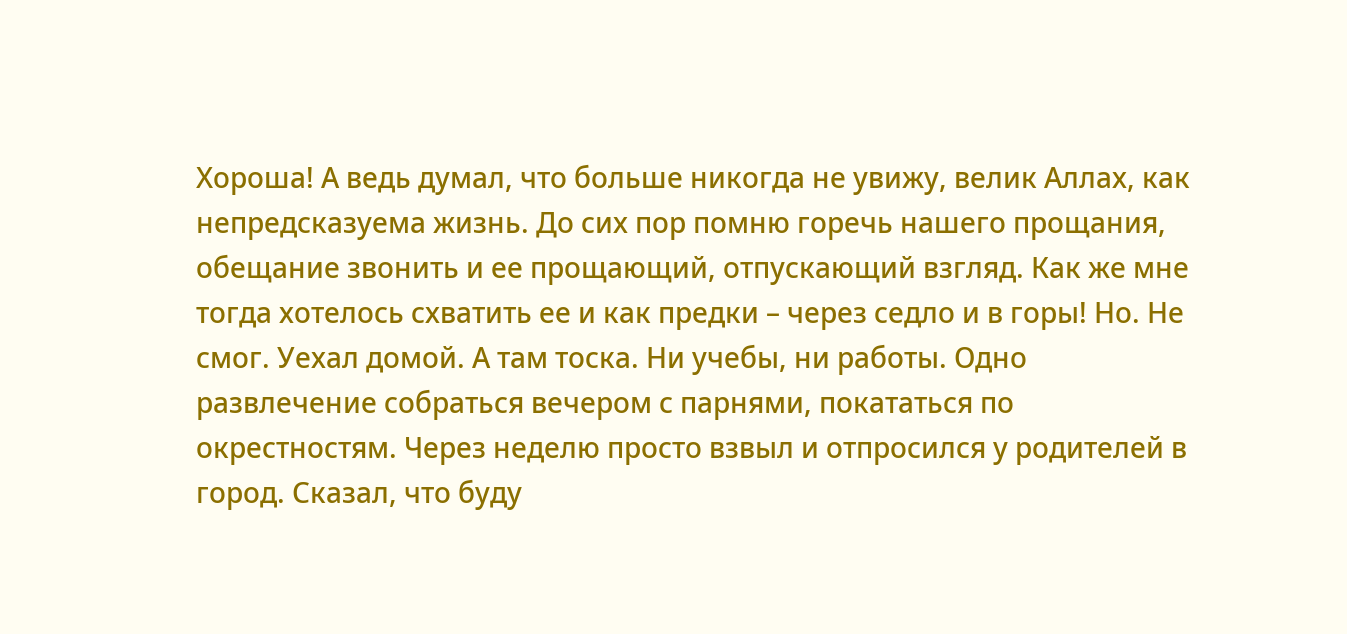Хороша! А ведь думал, что больше никогда не увижу, велик Аллах, как непредсказуема жизнь. До сих пор помню горечь нашего прощания, обещание звонить и ее прощающий, отпускающий взгляд. Как же мне тогда хотелось схватить ее и как предки – через седло и в горы! Но. Не смог. Уехал домой. А там тоска. Ни учебы, ни работы. Одно развлечение собраться вечером с парнями, покататься по окрестностям. Через неделю просто взвыл и отпросился у родителей в город. Сказал, что буду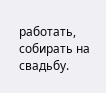работать, собирать на свадьбу.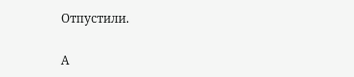Отпустили.

А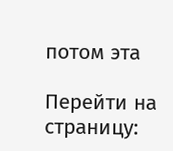потом эта

Перейти на страницу: